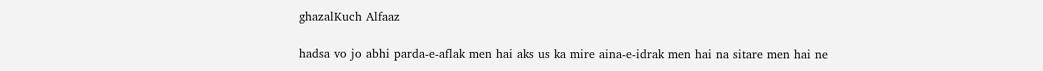ghazalKuch Alfaaz

hadsa vo jo abhi parda-e-aflak men hai aks us ka mire aina-e-idrak men hai na sitare men hai ne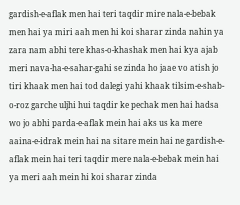gardish-e-aflak men hai teri taqdir mire nala-e-bebak men hai ya miri aah men hi koi sharar zinda nahin ya zara nam abhi tere khas-o-khashak men hai kya ajab meri nava-ha-e-sahar-gahi se zinda ho jaae vo atish jo tiri khaak men hai tod dalegi yahi khaak tilsim-e-shab-o-roz garche uljhi hui taqdir ke pechak men hai hadsa wo jo abhi parda-e-aflak mein hai aks us ka mere aaina-e-idrak mein hai na sitare mein hai ne gardish-e-aflak mein hai teri taqdir mere nala-e-bebak mein hai ya meri aah mein hi koi sharar zinda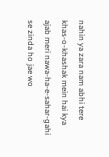nahin ya zara nam abhi tere khas-o-khashak mein hai kya ajab meri nawa-ha-e-sahar-gahi se zinda ho jae wo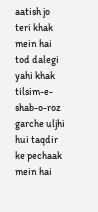aatish jo teri khak mein hai tod dalegi yahi khak tilsim-e-shab-o-roz garche uljhi hui taqdir ke pechaak mein hai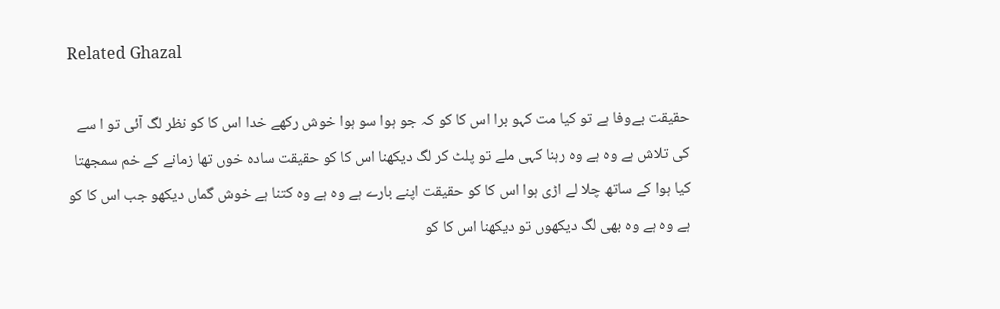Related Ghazal

حقیقت بےوفا ہے تو کیا مت کہو برا اس کا کو کہ جو ہوا سو ہوا خوش رکھے خدا اس کا کو نظر لگ آئی تو ا سے کی تلاش ہے وہ ہے وہ رہنا کہی ملے تو پلٹ کر لگ دیکھنا اس کا کو حقیقت سادہ خوں تھا زمانے کے خم سمجھتا کیا ہوا کے ساتھ چلا لے اڑی ہوا اس کا کو حقیقت اپنے بارے ہے وہ ہے وہ کتنا ہے خوش گماں دیکھو جب اس کا کو ہے وہ ہے وہ بھی لگ دیکھوں تو دیکھنا اس کا کو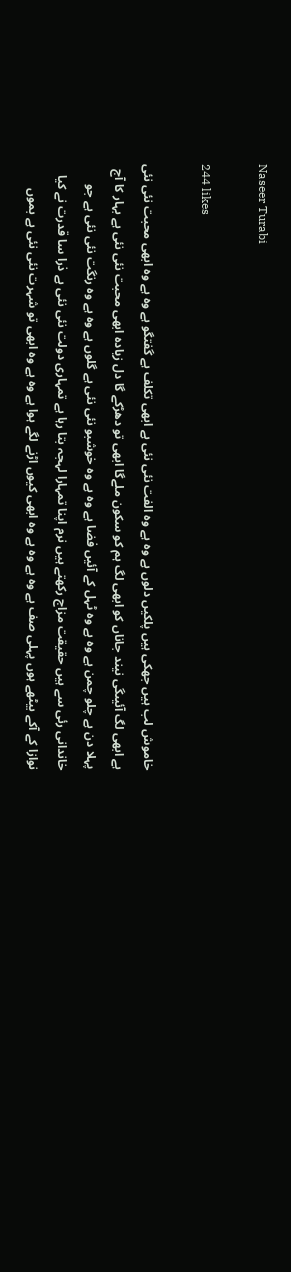Naseer Turabi

244 likes

خاموش لب ہیں جھکی ہیں پلکیں دلوں ہے وہ ہے وہ الفت نئی نئی ہے ابھی تکلف ہے گفتگو ہے وہ ہے وہ ابھی محبت نئی نئی ہے ابھی لگ آئیںگی نیند جاناں کو ابھی لگ ہم کو سکون ملےگا ابھی تو دھڑکے گا دل زیادہ ابھی محبت نئی نئی ہے بہار کا آج پہلا دن ہے چلو چمن ہے وہ ہے وہ ٹہل کے آئیں فضا ہے وہ ہے وہ خوشبو نئی نئی ہے گلوں ہے وہ ہے وہ رنگت نئی نئی ہے جو خاندانی رئی سے ہیں حقیقت مزاج رکھتے ہیں نرم اپنا تمہارا لہجہ بتا رہا ہے تمہاری دولت نئی نئی ہے ذرا سا قدرت نے کیا نوازا کے آکے بیٹھے ہوں پہلی صف ہے وہ ہے وہ ہے وہ ابھی کیوں اڑنے لگے ہوا ہے وہ ہے وہ ابھی تو شہرت نئی نئی ہے بموں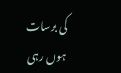کی برسات ہوں رہی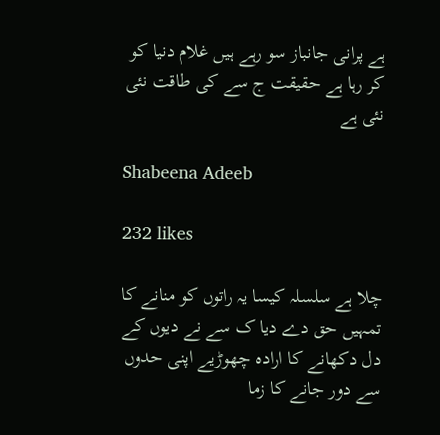ہے پرانی جانباز سو رہے ہیں غلام دنیا کو کر رہا ہے حقیقت ج سے کی طاقت نئی نئی ہے

Shabeena Adeeb

232 likes

چلا ہے سلسلہ کیسا یہ راتوں کو منانے کا تمہیں حق دے دیا ک سے نے دیوں کے دل دکھانے کا ارادہ چھوڑیے اپنی حدوں سے دور جانے کا زما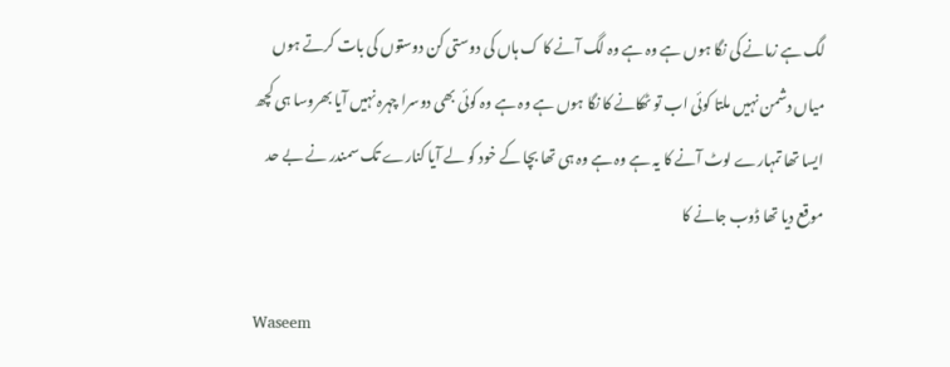لگ ہے زمانے کی نگا ہوں ہے وہ ہے وہ لگ آنے کا ک ہاں کی دوستی کن دوستوں کی بات کرتے ہوں میاں دشمن نہیں ملتا کوئی اب تو ٹھکانے کا نگا ہوں ہے وہ ہے وہ کوئی بھی دوسرا چہرہ نہیں آیا بھروسا ہی کچھ ایسا تھا تمہارے لوٹ آنے کا یہ ہے وہ ہے وہ ہی تھا بچا کے خود کو لے آیا کنارے تک سمندر نے بے حد موقع دیا تھا ڈوب جانے کا

Waseem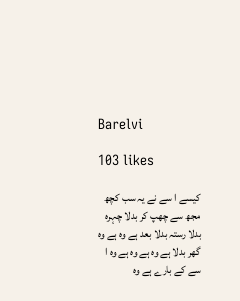Barelvi

103 likes

کیسے ا سے نے یہ سب کچھ مجھ سے چھپ کر بدلا چہرہ بدلا رستہ بدلا بعد ہے وہ ہے وہ گھر بدلا ہے وہ ہے وہ ہے وہ ا سے کے بارے ہے وہ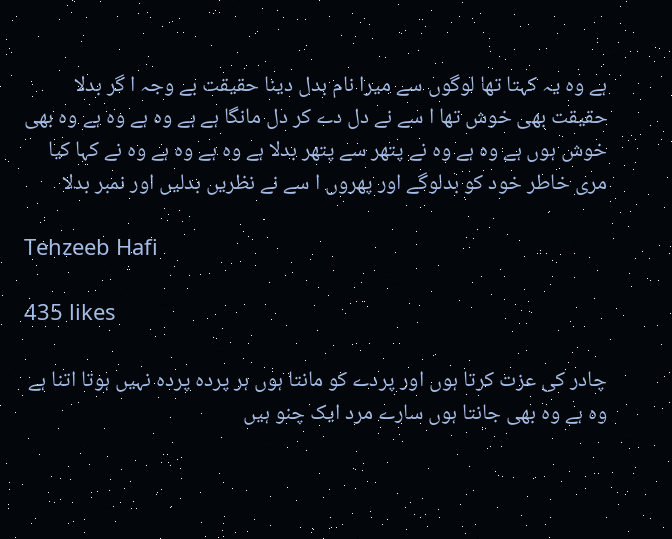ہے وہ یہ کہتا تھا لوگوں سے میرا نام بدل دینا حقیقت بے وجہ ا گر بدلا حقیقت بھی خوش تھا ا سے نے دل دے کر دل مانگا ہے ہے وہ ہے وہ ہے وہ بھی خوش ہوں ہے وہ ہے وہ نے پتھر سے پتھر بدلا ہے وہ ہے وہ ہے وہ نے کہا کیا مری خاطر خود کو بدلوگے اور پھروں ا سے نے نظریں بدلیں اور نمبر بدلا

Tehzeeb Hafi

435 likes

چادر کی عزت کرتا ہوں اور پردے کو مانتا ہوں ہر پردہ پردہ نہیں ہوتا اتنا ہے وہ ہے وہ بھی جانتا ہوں سارے مرد ایک چنو ہیں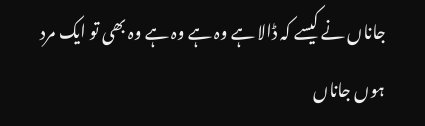جاناں نے کیسے کہ ڈالا ہے وہ ہے وہ ہے وہ بھی تو ایک مرد ہوں جاناں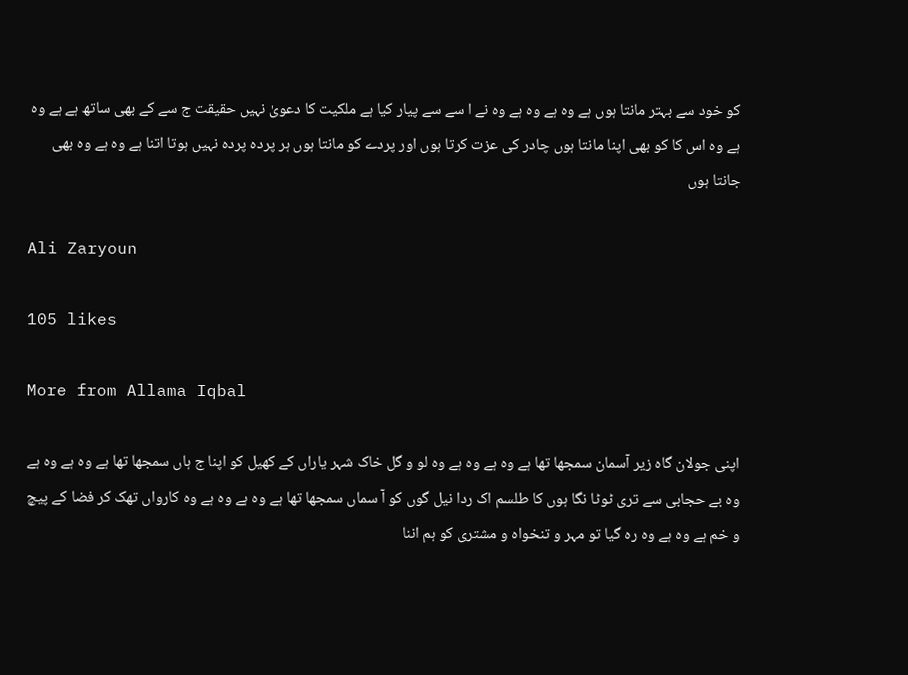کو خود سے بہتر مانتا ہوں ہے وہ ہے وہ ہے وہ نے ا سے سے پیار کیا ہے ملکیت کا دعویٰ نہیں حقیقت ج سے کے بھی ساتھ ہے ہے وہ ہے وہ اس کا کو بھی اپنا مانتا ہوں چادر کی عزت کرتا ہوں اور پردے کو مانتا ہوں ہر پردہ پردہ نہیں ہوتا اتنا ہے وہ ہے وہ بھی جانتا ہوں

Ali Zaryoun

105 likes

More from Allama Iqbal

اپنی جولان گاہ زیر آسمان سمجھا تھا ہے وہ ہے وہ ہے وہ لو و گل خاک شہر یاراں کے کھیل کو اپنا ج ہاں سمجھا تھا ہے وہ ہے وہ ہے وہ بے حجابی سے تری ٹوٹا نگا ہوں کا طلسم اک ردا نیل گوں کو آ سماں سمجھا تھا ہے وہ ہے وہ ہے وہ کارواں تھک کر فضا کے پیچ و خم ہے وہ ہے وہ رہ گیا تو مہر و تنخواہ و مشتری کو ہم اننا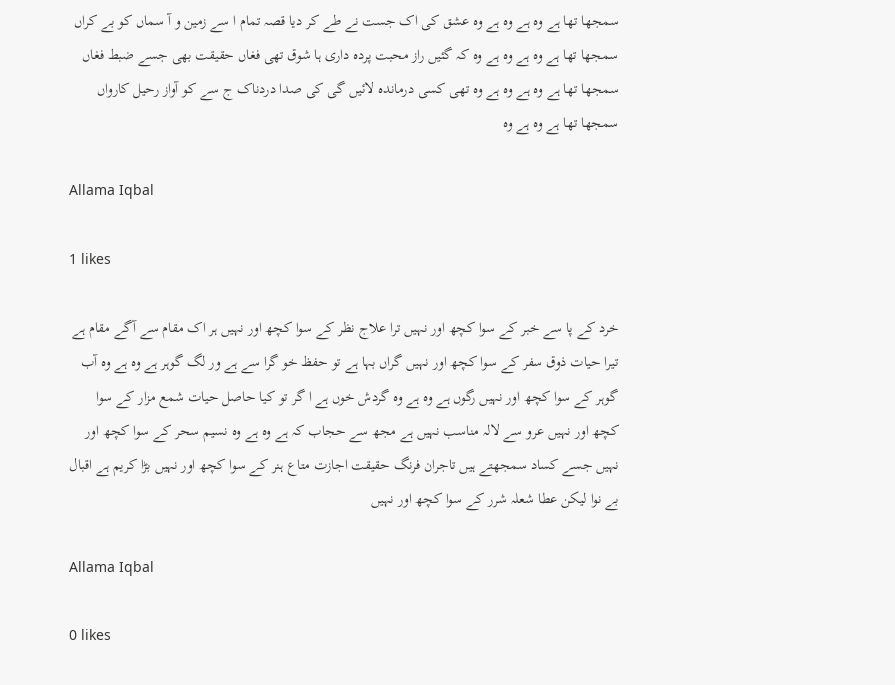سمجھا تھا ہے وہ ہے وہ ہے وہ عشق کی اک جست نے طے کر دیا قصہ تمام ا سے زمین و آ سماں کو بے کراں سمجھا تھا ہے وہ ہے وہ ہے وہ کہ گئیں راز محبت پردہ داری ہا شوق تھی فغاں حقیقت بھی جسے ضبط فغاں سمجھا تھا ہے وہ ہے وہ ہے وہ تھی کسی درماندہ لائیں گی کی صدا دردناک ج سے کو آواز رحیل کارواں سمجھا تھا ہے وہ ہے وہ

Allama Iqbal

1 likes

خرد کے پا سے خبر کے سوا کچھ اور نہیں ترا علاج نظر کے سوا کچھ اور نہیں ہر اک مقام سے آگے مقام ہے تیرا حیات ذوق سفر کے سوا کچھ اور نہیں گراں بہا ہے تو حفظ خو گرا سے ہے ور لگ گوہر ہے وہ ہے وہ آب گوہر کے سوا کچھ اور نہیں رگوں ہے وہ ہے وہ گردش خوں ہے ا گر تو کیا حاصل حیات شمع مزار کے سوا کچھ اور نہیں عرو سے لالہ مناسب نہیں ہے مجھ سے حجاب کہ ہے وہ ہے وہ نسیم سحر کے سوا کچھ اور نہیں جسے کساد سمجھتے ہیں تاجران فرنگ حقیقت اجازت متاع ہنر کے سوا کچھ اور نہیں بڑا کریم ہے اقبال بے نوا لیکن عطا شعلہ شرر کے سوا کچھ اور نہیں

Allama Iqbal

0 likes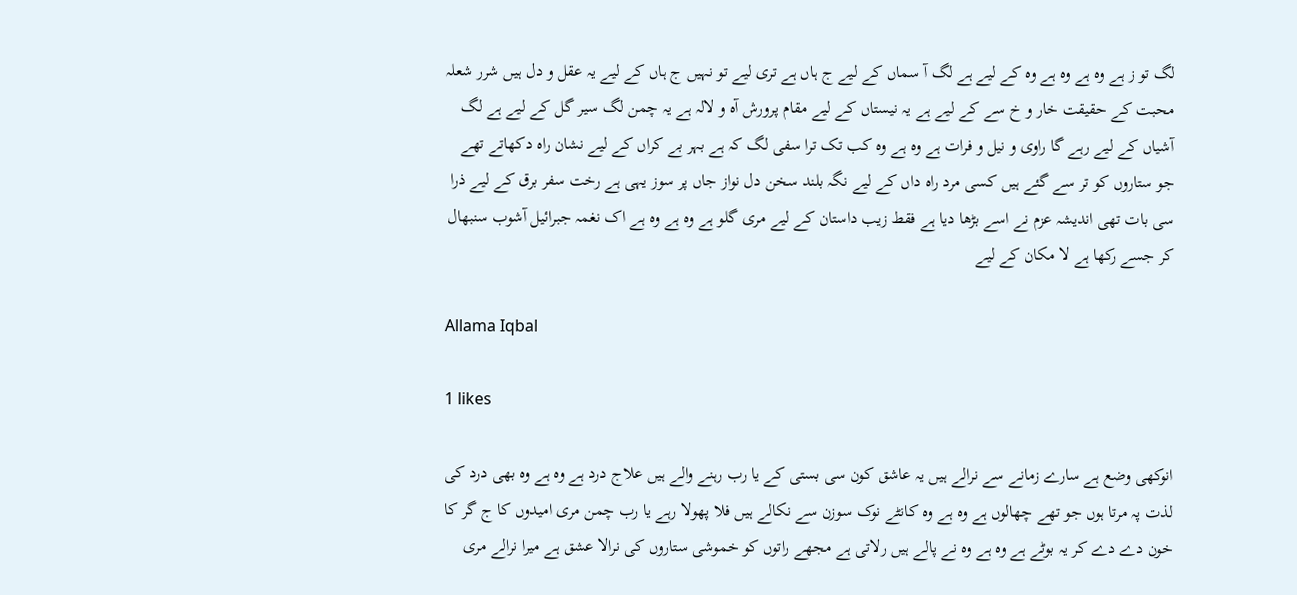لگ تو ز ہے وہ ہے وہ ہے وہ کے لیے ہے لگ آ سماں کے لیے ج ہاں ہے تری لیے تو نہیں ج ہاں کے لیے یہ عقل و دل ہیں شرر شعلہ محبت کے حقیقت خار و خ سے کے لیے ہے یہ نیستاں کے لیے مقام پرورش آہ و لالہ ہے یہ چمن لگ سیر گل کے لیے ہے لگ آشیاں کے لیے رہے گا راوی و نیل و فرات ہے وہ ہے وہ کب تک ترا سفی لگ کہ ہے بہر بے کراں کے لیے نشان راہ دکھاتے تھے جو ستاروں کو تر سے گئے ہیں کسی مرد راہ داں کے لیے نگہ بلند سخن دل نواز جاں پر سوز یہی ہے رخت سفر برق کے لیے ذرا سی بات تھی اندیشہ عزم نے اسے بڑھا دیا ہے فقط زیب داستان کے لیے مری گلو ہے وہ ہے وہ ہے اک نغمہ جبرائیل آشوب سنبھال کر جسے رکھا ہے لا مکان کے لیے

Allama Iqbal

1 likes

انوکھی وضع ہے سارے زمانے سے نرالے ہیں یہ عاشق کون سی بستی کے یا رب رہنے والے ہیں علاج درد ہے وہ ہے وہ بھی درد کی لذت پہ مرتا ہوں جو تھے چھالوں ہے وہ ہے وہ کانٹے نوک سوزن سے نکالے ہیں فلا پھولا رہے یا رب چمن مری امیدوں کا ج گر کا خون دے دے کر یہ بوٹے ہے وہ ہے وہ نے پالے ہیں رلاتی ہے مجھے راتوں کو خموشی ستاروں کی نرالا عشق ہے میرا نرالے مری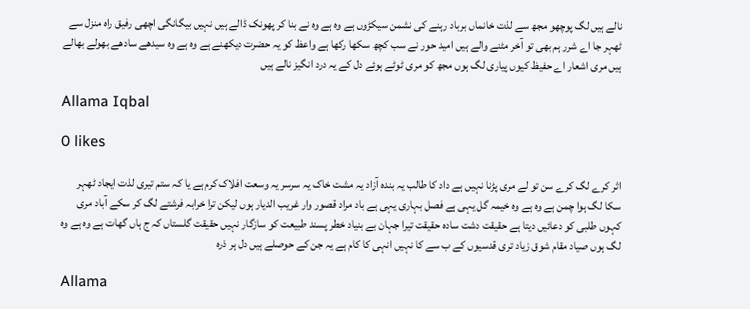نالے ہیں لگ پوچھو مجھ سے لذت خانماں برباد رہنے کی نشمن سیکڑوں ہے وہ ہے وہ نے بنا کر پھونک ڈالے ہیں نہیں بیگانگی اچھی رفیق راہ منزل سے ٹھہر جا اے شرر ہم بھی تو آخر مٹنے والے ہیں امید حور نے سب کچھ سکھا رکھا ہے واعظ کو یہ حضرت دیکھنے ہے وہ ہے وہ سیدھے سادھے بھولے بھالے ہیں مری اشعار اے حفیظ کیوں پیاری لگ ہوں مجھ کو مری ٹوٹے ہوئے دل کے یہ درد انگیز نالے ہیں

Allama Iqbal

0 likes

اثر کرے لگ کرے سن تو لے مری پڑنا نہیں ہے داد کا طالب یہ بندہ آزاد یہ مشت خاک یہ سرسر یہ وسعت افلاک کرم ہے یا کہ ستم تیری لذت ایجاد ٹھہر سکا لگ ہوا چمن ہے وہ ہے وہ خیمہ گل یہی ہے فصل بہاری یہی ہے باد مراد قصور وار غریب الدیار ہوں لیکن ترا خرابہ فرشتے لگ کر سکے آباد مری کہوں طلبی کو دعائیں دیتا ہے حقیقت دشت سادہ حقیقت تیرا جہان بے بنیاد خطر پسند طبیعت کو سازگار نہیں حقیقت گلستاں کہ ج ہاں گھات ہے وہ ہے وہ لگ ہوں صیاد مقام شوق زیاد تری قدسیوں کے ب سے کا نہیں انہی کا کام ہے یہ جن کے حوصلے ہیں دل ہر ذرہ

Allama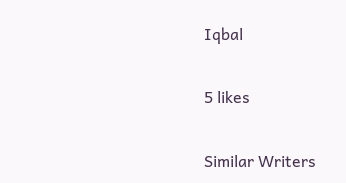Iqbal

5 likes

Similar Writers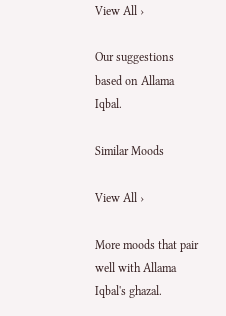View All ›

Our suggestions based on Allama Iqbal.

Similar Moods

View All ›

More moods that pair well with Allama Iqbal's ghazal.